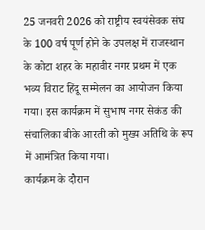25 जनवरी 2026 को राष्ट्रीय स्वयंसेवक संघ के 100 वर्ष पूर्ण होने के उपलक्ष में राजस्थान के कोटा शहर के महावीर नगर प्रथम में एक भव्य विराट हिंदू सम्मेलन का आयोजन किया गया। इस कार्यक्रम में सुभाष नगर सेकंड की संचालिका बीके आरती को मुख्य अतिथि के रूप में आमंत्रित किया गया।
कार्यक्रम के दौरान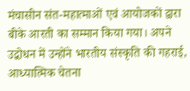मंचासीन संत-महात्माओं एवं आयोजकों द्वारा बीके आरती का सम्मान किया गया। अपने उद्बोधन में उन्होंने भारतीय संस्कृति की गहराई, आध्यात्मिक चेतना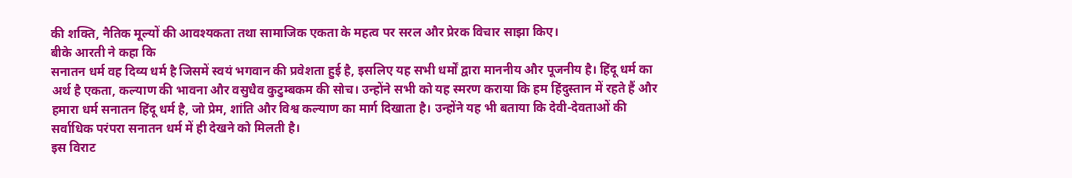की शक्ति, नैतिक मूल्यों की आवश्यकता तथा सामाजिक एकता के महत्व पर सरल और प्रेरक विचार साझा किए।
बीके आरती ने कहा कि
सनातन धर्म वह दिव्य धर्म है जिसमें स्वयं भगवान की प्रवेशता हुई है, इसलिए यह सभी धर्मों द्वारा माननीय और पूजनीय है। हिंदू धर्म का अर्थ है एकता, कल्याण की भावना और वसुधैव कुटुम्बकम की सोच। उन्होंने सभी को यह स्मरण कराया कि हम हिंदुस्तान में रहते हैं और हमारा धर्म सनातन हिंदू धर्म है, जो प्रेम, शांति और विश्व कल्याण का मार्ग दिखाता है। उन्होंने यह भी बताया कि देवी-देवताओं की सर्वाधिक परंपरा सनातन धर्म में ही देखने को मिलती है।
इस विराट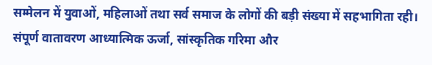सम्मेलन में युवाओं, महिलाओं तथा सर्व समाज के लोगों की बड़ी संख्या में सहभागिता रही। संपूर्ण वातावरण आध्यात्मिक ऊर्जा, सांस्कृतिक गरिमा और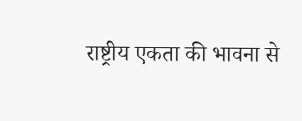राष्ट्रीय एकता की भावना से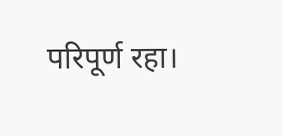परिपूर्ण रहा।